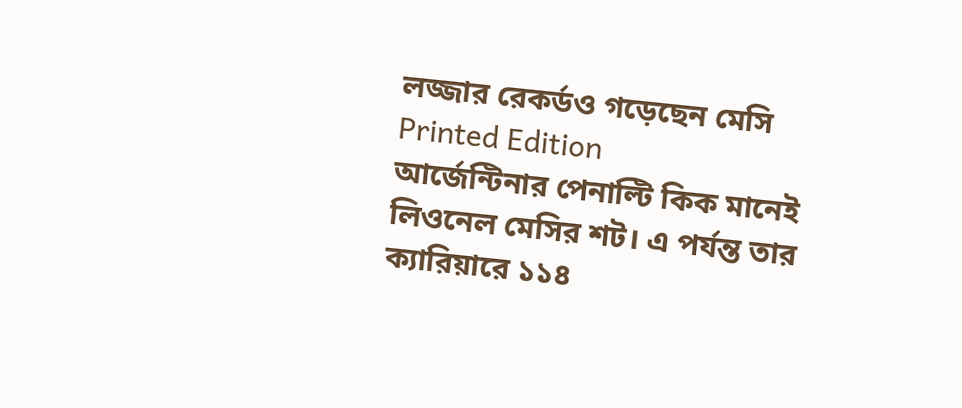লজ্জার রেকর্ডও গড়েছেন মেসি
Printed Edition
আর্জেন্টিনার পেনাল্টি কিক মানেই লিওনেল মেসির শট। এ পর্যন্ত তার ক্যারিয়ারে ১১৪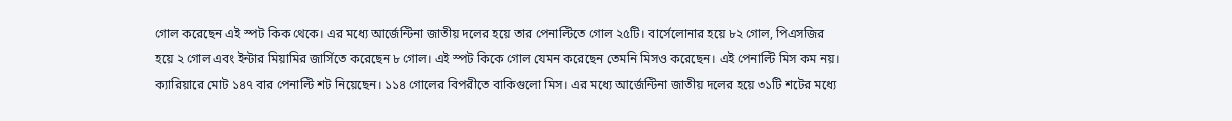গোল করেছেন এই স্পট কিক থেকে। এর মধ্যে আর্জেন্টিনা জাতীয় দলের হয়ে তার পেনাল্টিতে গোল ২৫টি। বার্সেলোনার হয়ে ৮২ গোল, পিএসজির হয়ে ২ গোল এবং ইন্টার মিয়ামির জার্সিতে করেছেন ৮ গোল। এই স্পট কিকে গোল যেমন করেছেন তেমনি মিসও করেছেন। এই পেনাল্টি মিস কম নয়। ক্যারিয়ারে মোট ১৪৭ বার পেনাল্টি শট নিয়েছেন। ১১৪ গোলের বিপরীতে বাকিগুলো মিস। এর মধ্যে আর্জেন্টিনা জাতীয় দলের হয়ে ৩১টি শটের মধ্যে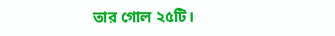তার গোল ২৫টি।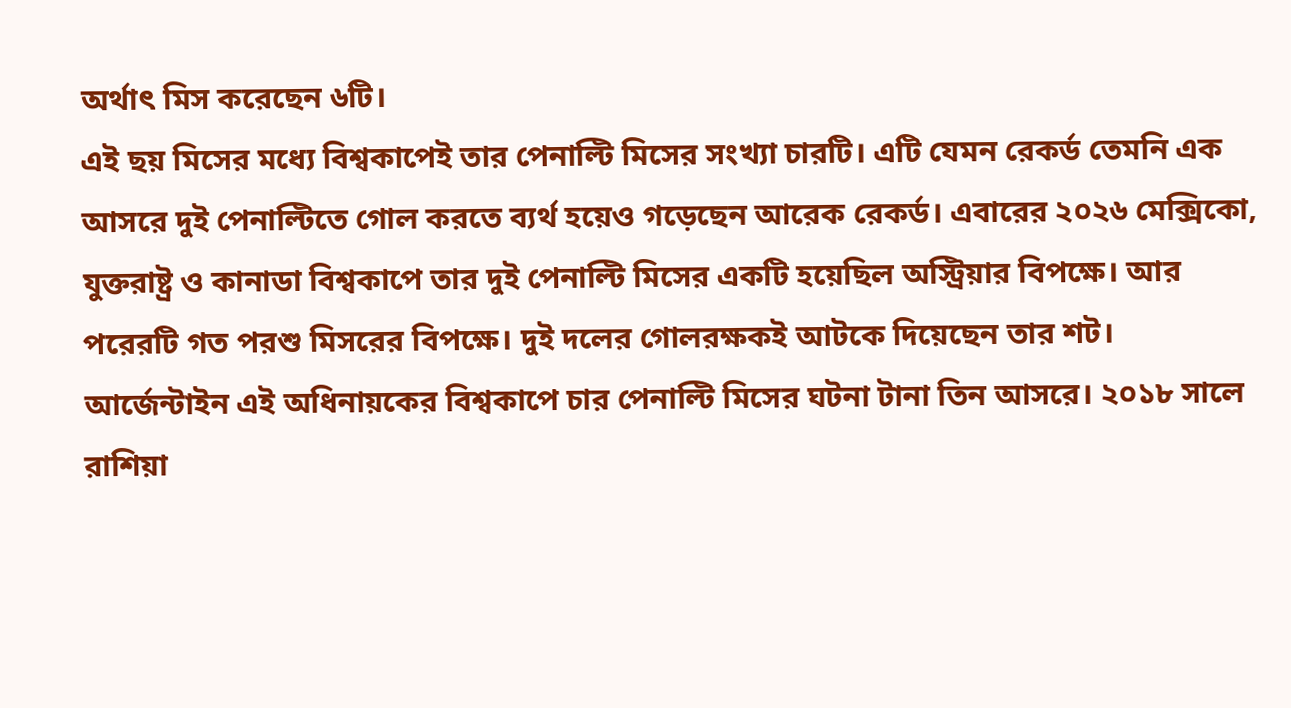অর্থাৎ মিস করেছেন ৬টি।
এই ছয় মিসের মধ্যে বিশ্বকাপেই তার পেনাল্টি মিসের সংখ্যা চারটি। এটি যেমন রেকর্ড তেমনি এক আসরে দুই পেনাল্টিতে গোল করতে ব্যর্থ হয়েও গড়েছেন আরেক রেকর্ড। এবারের ২০২৬ মেক্সিকো, যুক্তরাষ্ট্র ও কানাডা বিশ্বকাপে তার দুই পেনাল্টি মিসের একটি হয়েছিল অস্ট্রিয়ার বিপক্ষে। আর পরেরটি গত পরশু মিসরের বিপক্ষে। দুই দলের গোলরক্ষকই আটকে দিয়েছেন তার শট।
আর্জেন্টাইন এই অধিনায়কের বিশ্বকাপে চার পেনাল্টি মিসের ঘটনা টানা তিন আসরে। ২০১৮ সালে রাশিয়া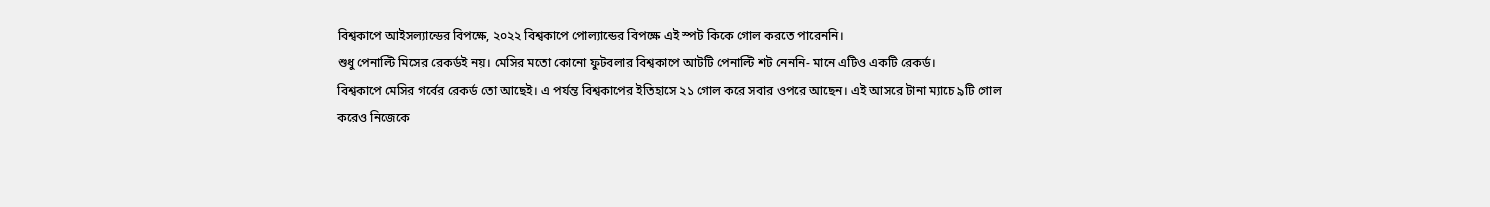বিশ্বকাপে আইসল্যান্ডের বিপক্ষে, ২০২২ বিশ্বকাপে পোল্যান্ডের বিপক্ষে এই স্পট কিকে গোল করতে পারেননি।
শুধু পেনাল্টি মিসের রেকর্ডই নয়। মেসির মতো কোনো ফুটবলার বিশ্বকাপে আটটি পেনাল্টি শট নেননি- মানে এটিও একটি রেকর্ড।
বিশ্বকাপে মেসির গর্বের রেকর্ড তো আছেই। এ পর্যন্ত বিশ্বকাপের ইতিহাসে ২১ গোল করে সবার ওপরে আছেন। এই আসরে টানা ম্যাচে ৯টি গোল করেও নিজেকে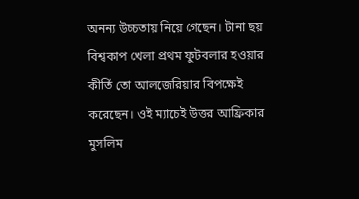অনন্য উচ্চতায় নিয়ে গেছেন। টানা ছয় বিশ্বকাপ খেলা প্রথম ফুটবলার হওয়ার কীর্তি তো আলজেরিয়ার বিপক্ষেই করেছেন। ওই ম্যাচেই উত্তর আফ্রিকার মুসলিম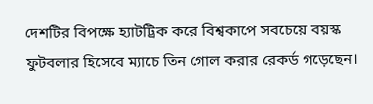দেশটির বিপক্ষে হ্যাটট্রিক করে বিশ্বকাপে সবচেয়ে বয়স্ক ফুটবলার হিসেবে ম্যাচে তিন গোল করার রেকর্ড গড়েছেন।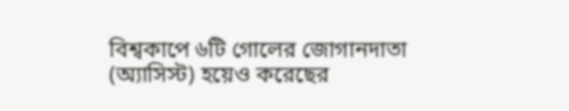বিশ্বকাপে ৬টি গোলের জোগানদাতা (অ্যাসিস্ট) হয়েও করেছের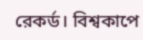রেকর্ড। বিশ্বকাপে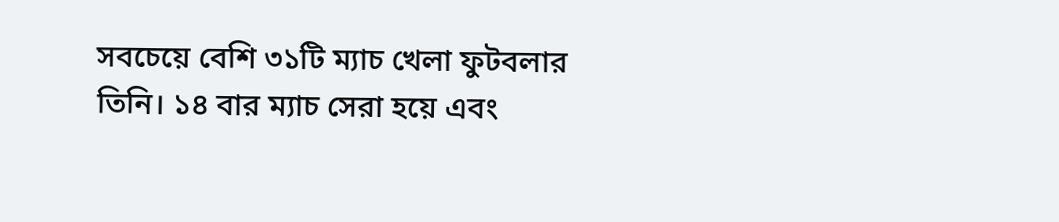সবচেয়ে বেশি ৩১টি ম্যাচ খেলা ফুটবলার তিনি। ১৪ বার ম্যাচ সেরা হয়ে এবং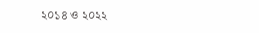২০১৪ ও ২০২২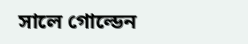সালে গোল্ডেন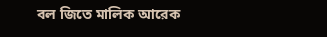বল জিতে মালিক আরেক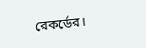রেকর্ডের।